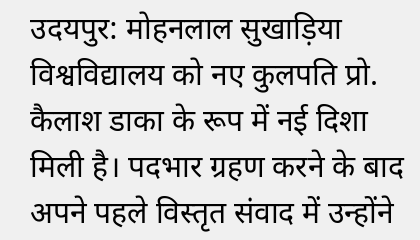उदयपुर: मोहनलाल सुखाड़िया विश्वविद्यालय को नए कुलपति प्रो. कैलाश डाका के रूप में नई दिशा मिली है। पदभार ग्रहण करने के बाद अपने पहले विस्तृत संवाद में उन्होंने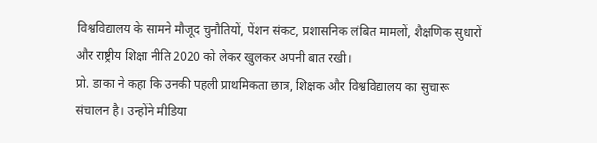विश्वविद्यालय के सामने मौजूद चुनौतियों, पेंशन संकट, प्रशासनिक लंबित मामलों, शैक्षणिक सुधारों और राष्ट्रीय शिक्षा नीति 2020 को लेकर खुलकर अपनी बात रखी।
प्रो. डाका ने कहा कि उनकी पहली प्राथमिकता छात्र, शिक्षक और विश्वविद्यालय का सुचारू संचालन है। उन्होंने मीडिया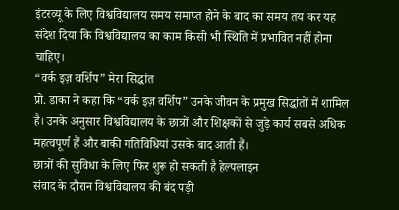इंटरव्यू के लिए विश्वविद्यालय समय समाप्त होने के बाद का समय तय कर यह संदेश दिया कि विश्वविद्यालय का काम किसी भी स्थिति में प्रभावित नहीं होना चाहिए।
“वर्क इज़ वर्शिप” मेरा सिद्धांत
प्रो. डाका ने कहा कि “वर्क इज़ वर्शिप” उनके जीवन के प्रमुख सिद्धांतों में शामिल है। उनके अनुसार विश्वविद्यालय के छात्रों और शिक्षकों से जुड़े कार्य सबसे अधिक महत्वपूर्ण हैं और बाकी गतिविधियां उसके बाद आती हैं।
छात्रों की सुविधा के लिए फिर शुरू हो सकती है हेल्पलाइन
संवाद के दौरान विश्वविद्यालय की बंद पड़ी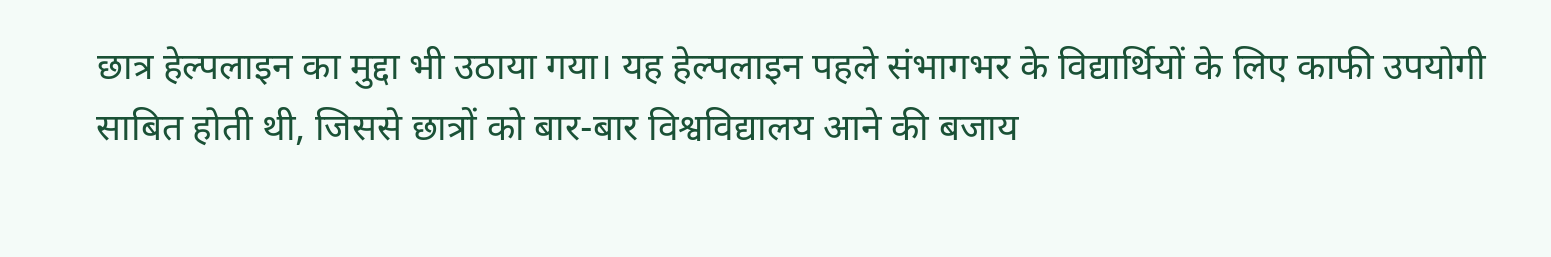छात्र हेल्पलाइन का मुद्दा भी उठाया गया। यह हेल्पलाइन पहले संभागभर के विद्यार्थियों के लिए काफी उपयोगी साबित होती थी, जिससे छात्रों को बार-बार विश्वविद्यालय आने की बजाय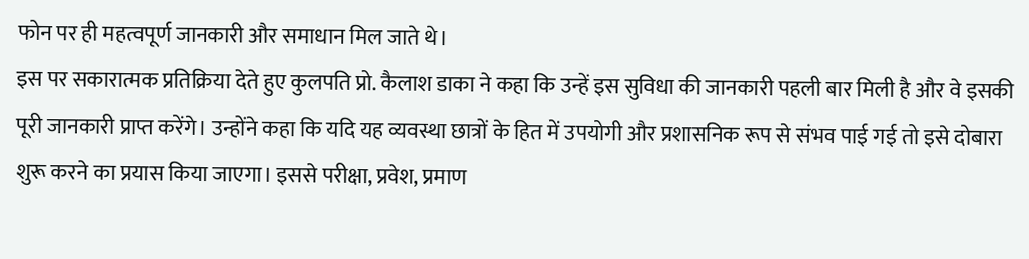फोन पर ही महत्वपूर्ण जानकारी और समाधान मिल जाते थे।
इस पर सकारात्मक प्रतिक्रिया देते हुए कुलपति प्रो. कैलाश डाका ने कहा कि उन्हें इस सुविधा की जानकारी पहली बार मिली है और वे इसकी पूरी जानकारी प्राप्त करेंगे। उन्होंने कहा कि यदि यह व्यवस्था छात्रों के हित में उपयोगी और प्रशासनिक रूप से संभव पाई गई तो इसे दोबारा शुरू करने का प्रयास किया जाएगा। इससे परीक्षा, प्रवेश, प्रमाण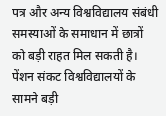पत्र और अन्य विश्वविद्यालय संबंधी समस्याओं के समाधान में छात्रों को बड़ी राहत मिल सकती है।
पेंशन संकट विश्वविद्यालयों के सामने बड़ी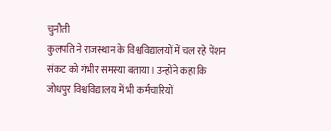चुनौती
कुलपति ने राजस्थान के विश्वविद्यालयों में चल रहे पेंशन संकट को गंभीर समस्या बताया। उन्होंने कहा कि जोधपुर विश्वविद्यालय में भी कर्मचारियों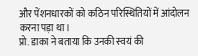और पेंशनधारकों को कठिन परिस्थितियों में आंदोलन करना पड़ा था।
प्रो. डाका ने बताया कि उनकी स्वयं की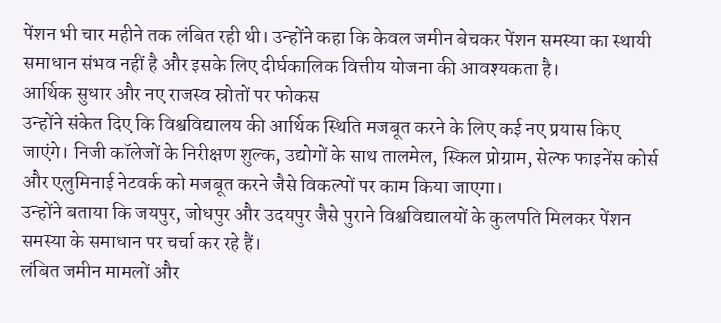पेंशन भी चार महीने तक लंबित रही थी। उन्होंने कहा कि केवल जमीन बेचकर पेंशन समस्या का स्थायी समाधान संभव नहीं है और इसके लिए दीर्घकालिक वित्तीय योजना की आवश्यकता है।
आर्थिक सुधार और नए राजस्व स्रोतों पर फोकस
उन्होंने संकेत दिए कि विश्वविद्यालय की आर्थिक स्थिति मजबूत करने के लिए कई नए प्रयास किए जाएंगे। निजी कॉलेजों के निरीक्षण शुल्क, उद्योगों के साथ तालमेल, स्किल प्रोग्राम, सेल्फ फाइनेंस कोर्स और एलुमिनाई नेटवर्क को मजबूत करने जैसे विकल्पों पर काम किया जाएगा।
उन्होंने बताया कि जयपुर, जोधपुर और उदयपुर जैसे पुराने विश्वविद्यालयों के कुलपति मिलकर पेंशन समस्या के समाधान पर चर्चा कर रहे हैं।
लंबित जमीन मामलों और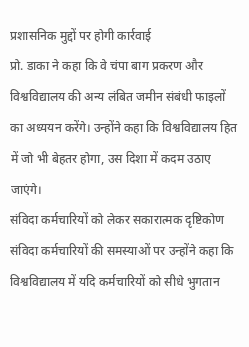प्रशासनिक मुद्दों पर होगी कार्रवाई
प्रो. डाका ने कहा कि वे चंपा बाग प्रकरण और विश्वविद्यालय की अन्य लंबित जमीन संबंधी फाइलों का अध्ययन करेंगे। उन्होंने कहा कि विश्वविद्यालय हित में जो भी बेहतर होगा, उस दिशा में कदम उठाए जाएंगे।
संविदा कर्मचारियों को लेकर सकारात्मक दृष्टिकोण
संविदा कर्मचारियों की समस्याओं पर उन्होंने कहा कि विश्वविद्यालय में यदि कर्मचारियों को सीधे भुगतान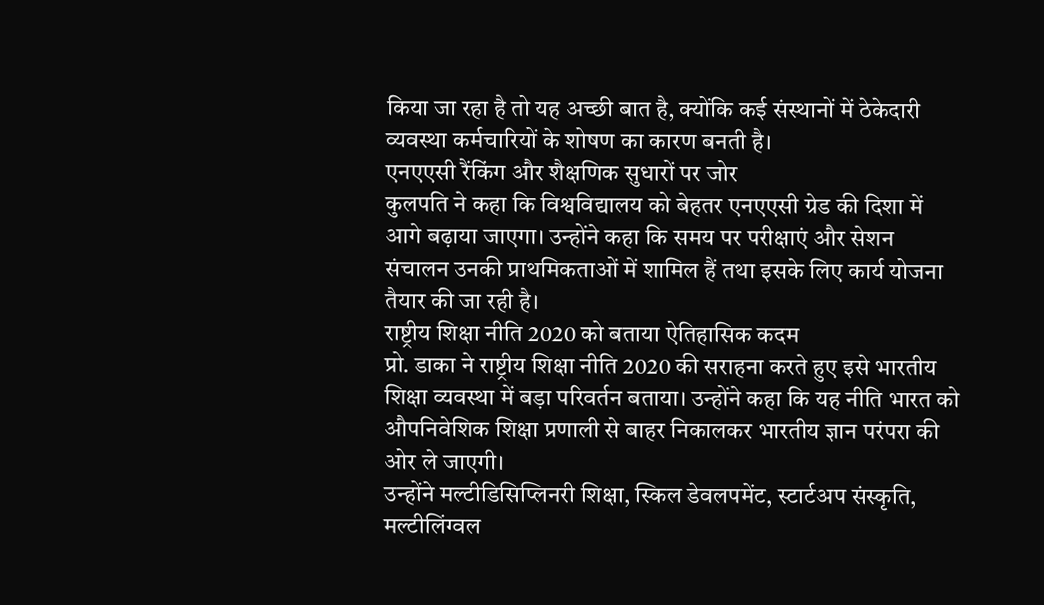किया जा रहा है तो यह अच्छी बात है, क्योंकि कई संस्थानों में ठेकेदारी व्यवस्था कर्मचारियों के शोषण का कारण बनती है।
एनएएसी रैंकिंग और शैक्षणिक सुधारों पर जोर
कुलपति ने कहा कि विश्वविद्यालय को बेहतर एनएएसी ग्रेड की दिशा में आगे बढ़ाया जाएगा। उन्होंने कहा कि समय पर परीक्षाएं और सेशन संचालन उनकी प्राथमिकताओं में शामिल हैं तथा इसके लिए कार्य योजना तैयार की जा रही है।
राष्ट्रीय शिक्षा नीति 2020 को बताया ऐतिहासिक कदम
प्रो. डाका ने राष्ट्रीय शिक्षा नीति 2020 की सराहना करते हुए इसे भारतीय शिक्षा व्यवस्था में बड़ा परिवर्तन बताया। उन्होंने कहा कि यह नीति भारत को औपनिवेशिक शिक्षा प्रणाली से बाहर निकालकर भारतीय ज्ञान परंपरा की ओर ले जाएगी।
उन्होंने मल्टीडिसिप्लिनरी शिक्षा, स्किल डेवलपमेंट, स्टार्टअप संस्कृति, मल्टीलिंग्वल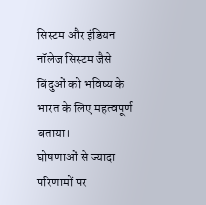सिस्टम और इंडियन नॉलेज सिस्टम जैसे बिंदुओं को भविष्य के भारत के लिए महत्वपूर्ण बताया।
घोषणाओं से ज्यादा परिणामों पर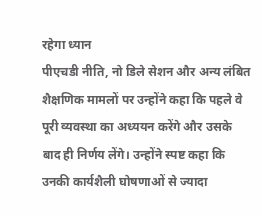रहेगा ध्यान
पीएचडी नीति, नो डिले सेशन और अन्य लंबित शैक्षणिक मामलों पर उन्होंने कहा कि पहले वे पूरी व्यवस्था का अध्ययन करेंगे और उसके बाद ही निर्णय लेंगे। उन्होंने स्पष्ट कहा कि उनकी कार्यशैली घोषणाओं से ज्यादा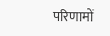परिणामों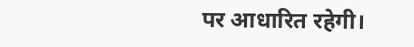पर आधारित रहेगी।